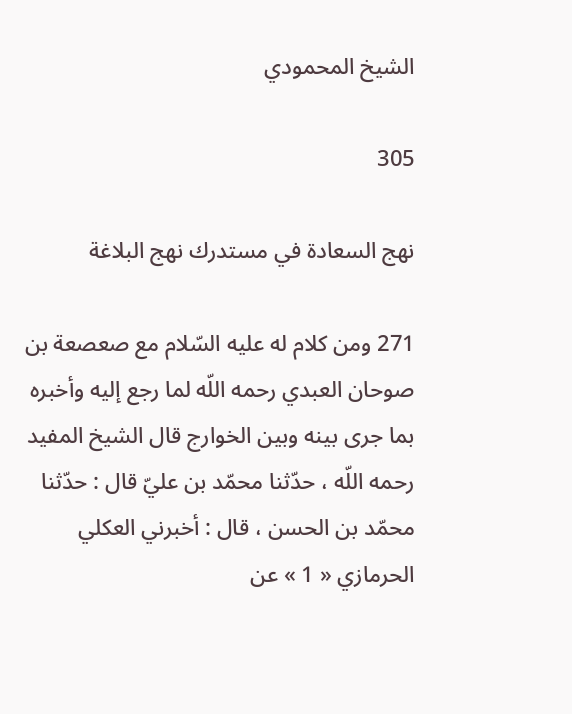الشيخ المحمودي

305

نهج السعادة في مستدرك نهج البلاغة

271 ومن كلام له عليه السّلام مع صعصعة بن صوحان العبدي رحمه اللّه لما رجع إليه وأخبره بما جرى بينه وبين الخوارج قال الشيخ المفيد رحمه اللّه ، حدّثنا محمّد بن عليّ قال : حدّثنا محمّد بن الحسن ، قال : أخبرني العكلي الحرمازي « 1 » عن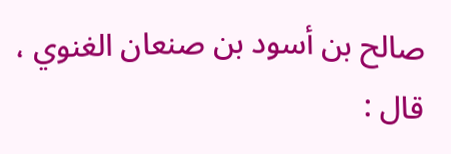صالح بن أسود بن صنعان الغنوي ، قال :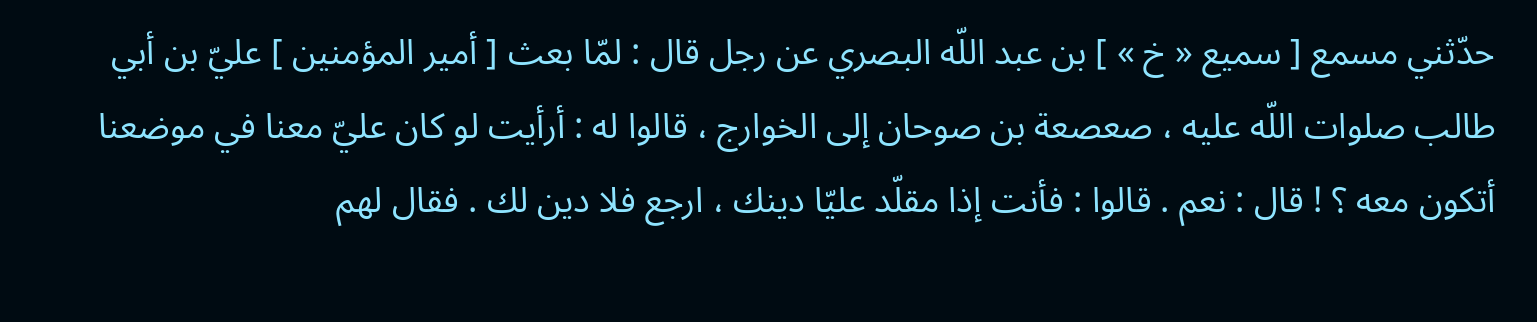حدّثني مسمع [ سميع « خ » ] بن عبد اللّه البصري عن رجل قال : لمّا بعث [ أمير المؤمنين ] عليّ بن أبي طالب صلوات اللّه عليه ، صعصعة بن صوحان إلى الخوارج ، قالوا له : أرأيت لو كان عليّ معنا في موضعنا أتكون معه ؟ ! قال : نعم . قالوا : فأنت إذا مقلّد عليّا دينك ، ارجع فلا دين لك . فقال لهم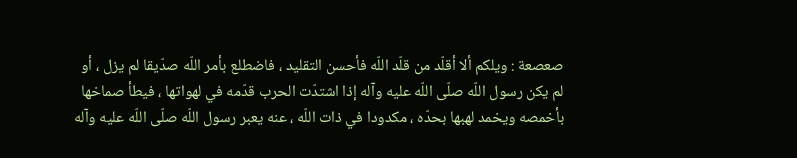صعصعة : ويلكم ألا أقلّد من قلّد اللّه فأحسن التقليد ، فاضطلع بأمر اللّه صدّيقا لم يزل ، أو لم يكن رسول اللّه صلّى اللّه عليه وآله إذا اشتدّت الحرب قدّمه في لهواتها ، فيطأ صماخها بأخمصه ويخمد لهبها بحدّه ، مكدودا في ذات اللّه ، عنه يعبر رسول اللّه صلّى اللّه عليه وآله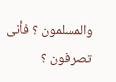والمسلمون ؟ فأنى تصرفون ؟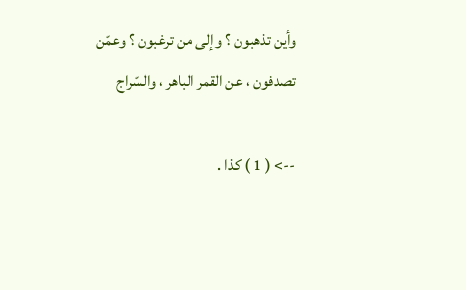وأين تذهبون ؟ وإلى من ترغبون ؟ وعمّن تصدفون ، عن القمر الباهر ، والسّراج

--> ( 1 ) كذا .